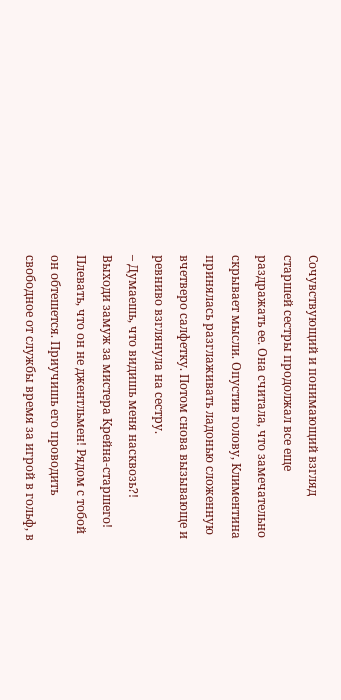Сочувствующий и понимающий взгляд старшей сестры продолжал все еще раздражать ее. Она считала, что замечательно скрывает мысли. Опустив голову, Климентина принялась разглаживать ладонью сложенную вчетверо салфетку. Потом снова вызывающе и ревниво взглянула на сестру.
– Думаешь, что видишь меня насквозь?! Выходи замуж за мистера Крейна-старшего! Плевать, что он не джентльмен! Рядом с тобой он обтешется. Приучишь его проводить свободное от службы время за игрой в гольф, в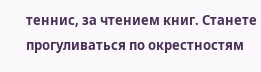теннис, за чтением книг. Станете прогуливаться по окрестностям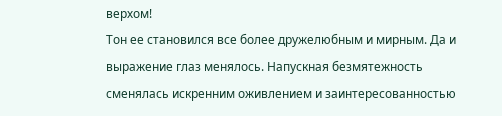верхом!
Тон ее становился все более дружелюбным и мирным. Да и выражение глаз менялось. Напускная безмятежность сменялась искренним оживлением и заинтересованностью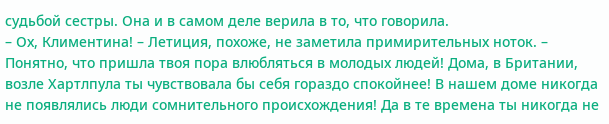судьбой сестры. Она и в самом деле верила в то, что говорила.
– Ох, Климентина! – Летиция, похоже, не заметила примирительных ноток. – Понятно, что пришла твоя пора влюбляться в молодых людей! Дома, в Британии, возле Хартлпула ты чувствовала бы себя гораздо спокойнее! В нашем доме никогда не появлялись люди сомнительного происхождения! Да в те времена ты никогда не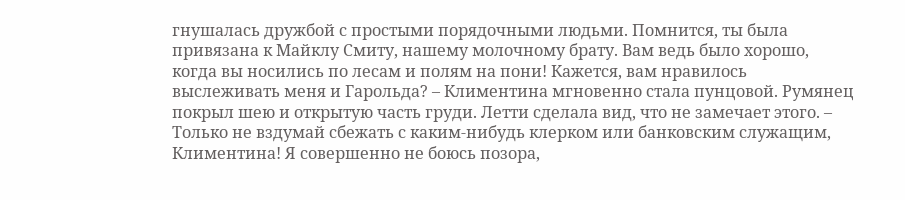гнушалась дружбой с простыми порядочными людьми. Помнится, ты была привязана к Майклу Смиту, нашему молочному брату. Вам ведь было хорошо, когда вы носились по лесам и полям на пони! Кажется, вам нравилось выслеживать меня и Гарольда? – Климентина мгновенно стала пунцовой. Румянец покрыл шею и открытую часть груди. Летти сделала вид, что не замечает этого. – Только не вздумай сбежать с каким-нибудь клерком или банковским служащим, Климентина! Я совершенно не боюсь позора,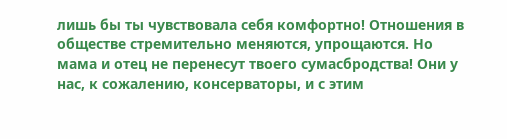лишь бы ты чувствовала себя комфортно! Отношения в обществе стремительно меняются, упрощаются. Но мама и отец не перенесут твоего сумасбродства! Они у нас, к сожалению, консерваторы, и с этим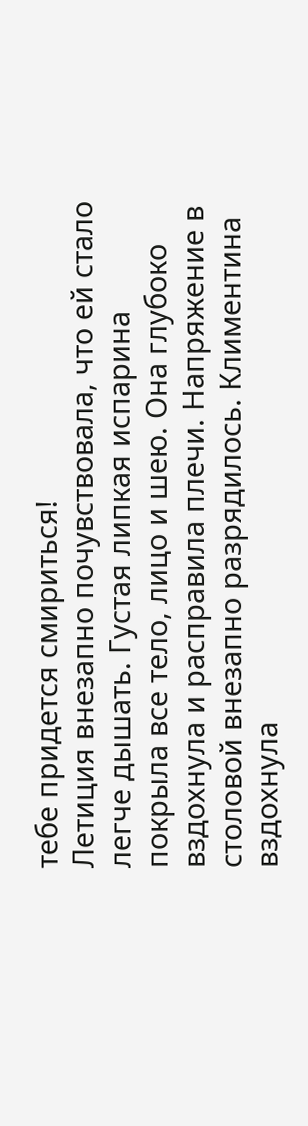тебе придется смириться!
Летиция внезапно почувствовала, что ей стало легче дышать. Густая липкая испарина покрыла все тело, лицо и шею. Она глубоко вздохнула и расправила плечи. Напряжение в столовой внезапно разрядилось. Климентина вздохнула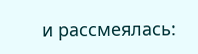и рассмеялась: